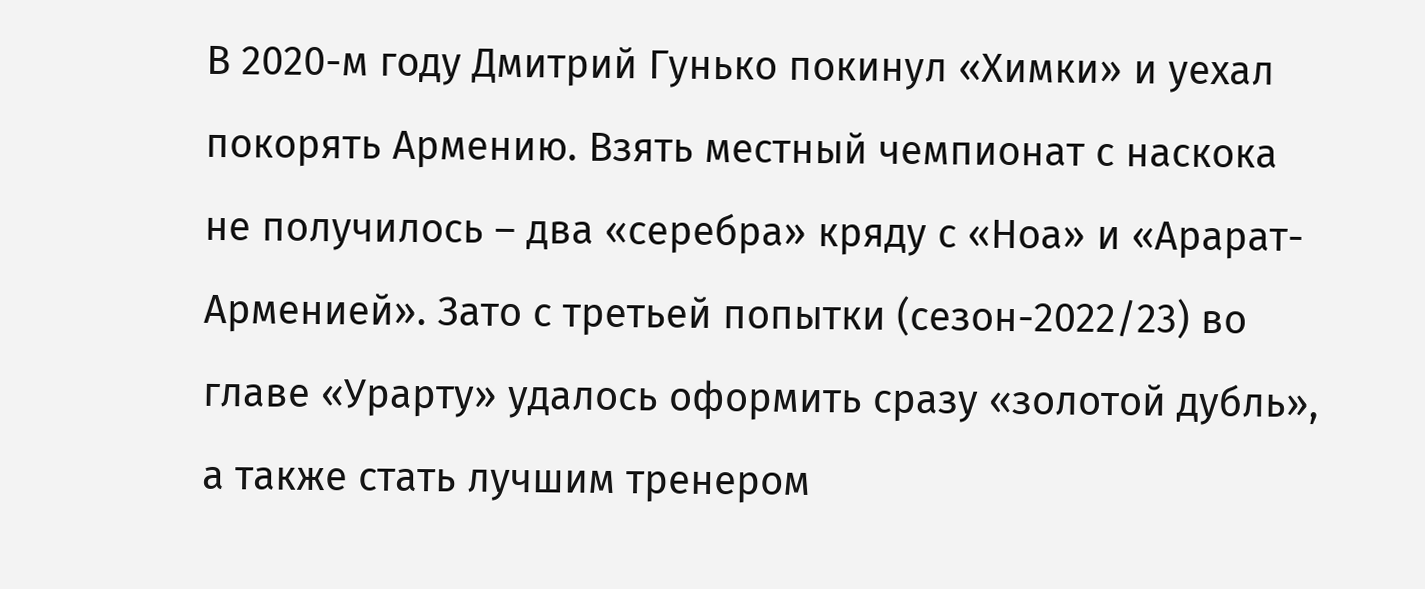В 2020-м году Дмитрий Гунько покинул «Химки» и уехал покорять Армению. Взять местный чемпионат с наскока не получилось – два «серебра» кряду с «Ноа» и «Арарат-Арменией». Зато с третьей попытки (сезон-2022/23) во главе «Урарту» удалось оформить сразу «золотой дубль», а также стать лучшим тренером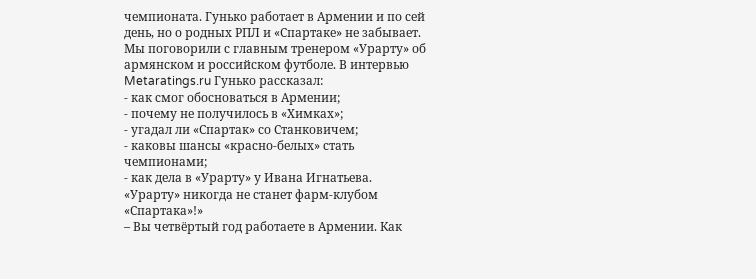чемпионата. Гунько работает в Армении и по сей день, но о родных РПЛ и «Спартаке» не забывает.
Мы поговорили с главным тренером «Урарту» об армянском и российском футболе. В интервью Metaratings.ru Гунько рассказал:
- как смог обосноваться в Армении;
- почему не получилось в «Химках»;
- угадал ли «Спартак» со Станковичем;
- каковы шансы «красно-белых» стать чемпионами;
- как дела в «Урарту» у Ивана Игнатьева.
«Урарту» никогда не станет фарм-клубом «Спартака»!»
– Вы четвёртый год работаете в Армении. Как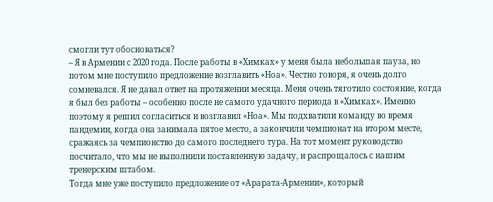смогли тут обосноваться?
– Я в Армении с 2020 года. После работы в «Химках» у меня была небольшая пауза, но потом мне поступило предложение возглавить «Ноа». Честно говоря, я очень долго сомневался. Я не давал ответ на протяжении месяца. Меня очень тяготило состояние, когда я был без работы – особенно после не самого удачного периода в «Химках». Именно поэтому я решил согласиться и возглавил «Ноа». Мы подхватили команду во время пандемии, когда она занимала пятое место, а закончили чемпионат на втором месте, сражаясь за чемпионство до самого последнего тура. На тот момент руководство посчитало, что мы не выполнили поставленную задачу, и распрощалось с нашим тренерским штабом.
Тогда мне уже поступило предложение от «Арарата-Армении», который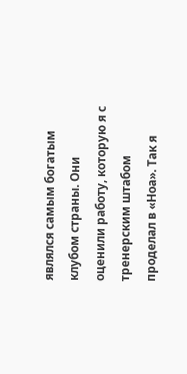являлся самым богатым клубом страны. Они оценили работу, которую я с тренерским штабом проделал в «Ноа». Так я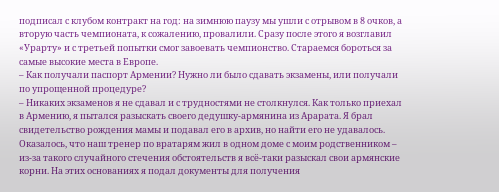подписал с клубом контракт на год: на зимнюю паузу мы ушли с отрывом в 8 очков, а вторую часть чемпионата, к сожалению, провалили. Сразу после этого я возглавил «Урарту» и с третьей попытки смог завоевать чемпионство. Стараемся бороться за самые высокие места в Европе.
– Как получали паспорт Армении? Нужно ли было сдавать экзамены, или получали по упрощенной процедуре?
– Никаких экзаменов я не сдавал и с трудностями не столкнулся. Как только приехал в Армению, я пытался разыскать своего дедушку-армянина из Арарата. Я брал свидетельство рождения мамы и подавал его в архив, но найти его не удавалось. Оказалось, что наш тренер по вратарям жил в одном доме с моим родственником – из-за такого случайного стечения обстоятельств я всё-таки разыскал свои армянские корни. На этих основаниях я подал документы для получения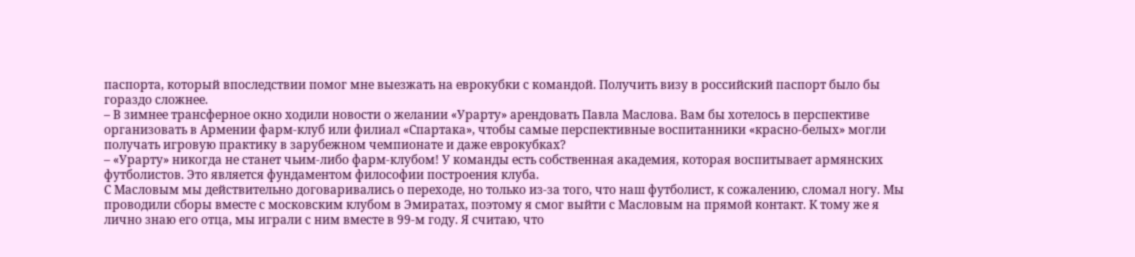паспорта, который впоследствии помог мне выезжать на еврокубки с командой. Получить визу в российский паспорт было бы гораздо сложнее.
– В зимнее трансферное окно ходили новости о желании «Урарту» арендовать Павла Маслова. Вам бы хотелось в перспективе организовать в Армении фарм-клуб или филиал «Спартака», чтобы самые перспективные воспитанники «красно-белых» могли получать игровую практику в зарубежном чемпионате и даже еврокубках?
– «Урарту» никогда не станет чьим-либо фарм-клубом! У команды есть собственная академия, которая воспитывает армянских футболистов. Это является фундаментом философии построения клуба.
С Масловым мы действительно договаривались о переходе, но только из-за того, что наш футболист, к сожалению, сломал ногу. Мы проводили сборы вместе с московским клубом в Эмиратах, поэтому я смог выйти с Масловым на прямой контакт. К тому же я лично знаю его отца, мы играли с ним вместе в 99-м году. Я считаю, что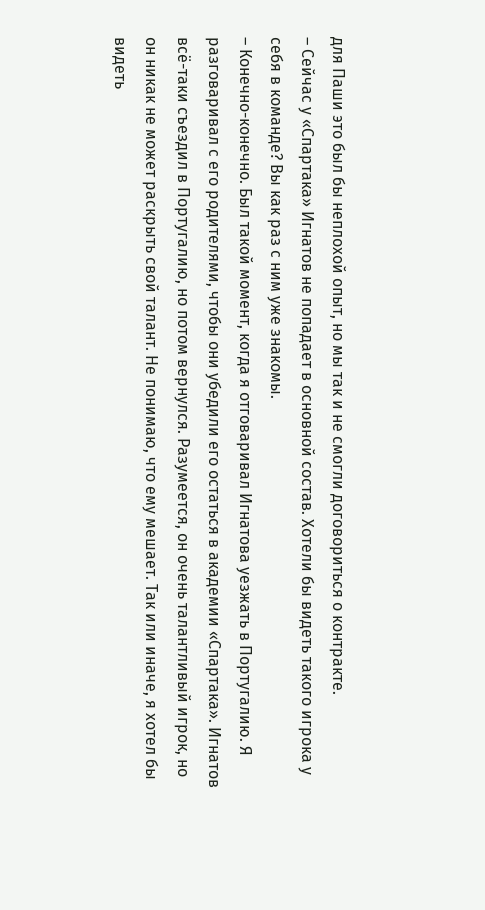для Паши это был бы неплохой опыт, но мы так и не смогли договориться о контракте.
– Сейчас у «Спартака» Игнатов не попадает в основной состав. Хотели бы видеть такого игрока у себя в команде? Вы как раз с ним уже знакомы.
– Конечно-конечно. Был такой момент, когда я отговаривал Игнатова уезжать в Португалию. Я разговаривал с его родителями, чтобы они убедили его остаться в академии «Спартака». Игнатов всё-таки съездил в Португалию, но потом вернулся. Разумеется, он очень талантливый игрок, но он никак не может раскрыть свой талант. Не понимаю, что ему мешает. Так или иначе, я хотел бы видеть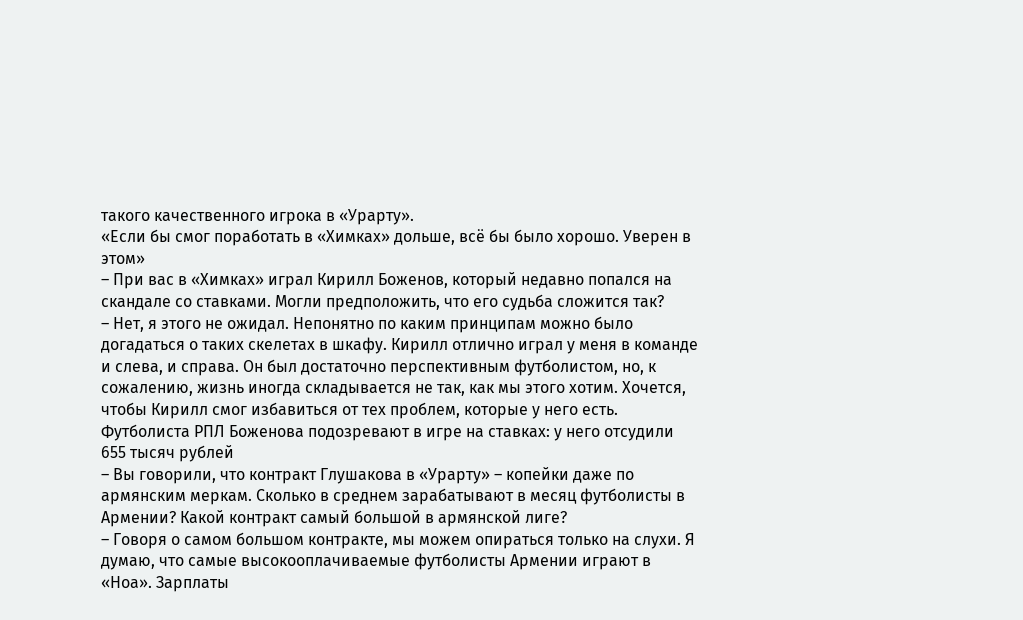такого качественного игрока в «Урарту».
«Если бы смог поработать в «Химках» дольше, всё бы было хорошо. Уверен в этом»
– При вас в «Химках» играл Кирилл Боженов, который недавно попался на скандале со ставками. Могли предположить, что его судьба сложится так?
– Нет, я этого не ожидал. Непонятно по каким принципам можно было догадаться о таких скелетах в шкафу. Кирилл отлично играл у меня в команде и слева, и справа. Он был достаточно перспективным футболистом, но, к сожалению, жизнь иногда складывается не так, как мы этого хотим. Хочется, чтобы Кирилл смог избавиться от тех проблем, которые у него есть.
Футболиста РПЛ Боженова подозревают в игре на ставках: у него отсудили 655 тысяч рублей
– Вы говорили, что контракт Глушакова в «Урарту» – копейки даже по армянским меркам. Сколько в среднем зарабатывают в месяц футболисты в Армении? Какой контракт самый большой в армянской лиге?
– Говоря о самом большом контракте, мы можем опираться только на слухи. Я думаю, что самые высокооплачиваемые футболисты Армении играют в «Ноа». Зарплаты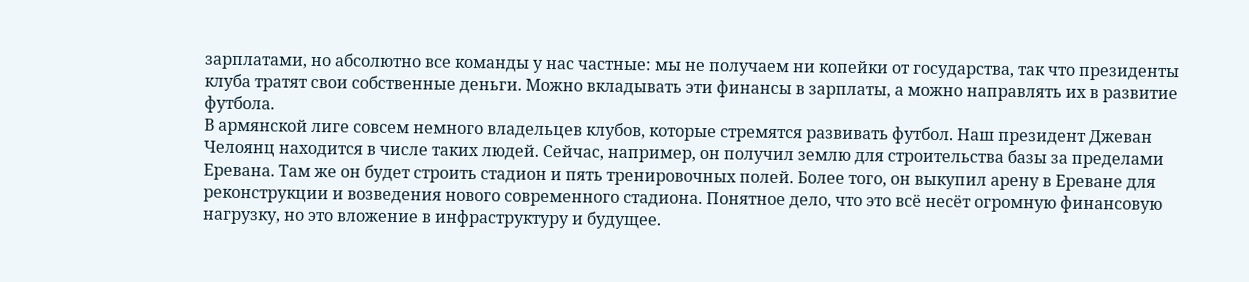зарплатами, но абсолютно все команды у нас частные: мы не получаем ни копейки от государства, так что президенты клуба тратят свои собственные деньги. Можно вкладывать эти финансы в зарплаты, а можно направлять их в развитие футбола.
В армянской лиге совсем немного владельцев клубов, которые стремятся развивать футбол. Наш президент Джеван Челоянц находится в числе таких людей. Сейчас, например, он получил землю для строительства базы за пределами Еревана. Там же он будет строить стадион и пять тренировочных полей. Более того, он выкупил арену в Ереване для реконструкции и возведения нового современного стадиона. Понятное дело, что это всё несёт огромную финансовую нагрузку, но это вложение в инфраструктуру и будущее.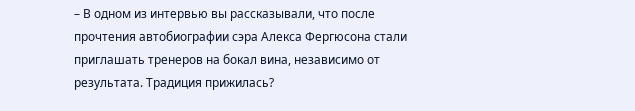– В одном из интервью вы рассказывали, что после прочтения автобиографии сэра Алекса Фергюсона стали приглашать тренеров на бокал вина, независимо от результата. Традиция прижилась?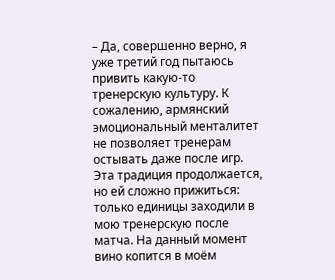– Да, совершенно верно, я уже третий год пытаюсь привить какую-то тренерскую культуру. К сожалению, армянский эмоциональный менталитет не позволяет тренерам остывать даже после игр. Эта традиция продолжается, но ей сложно прижиться: только единицы заходили в мою тренерскую после матча. На данный момент вино копится в моём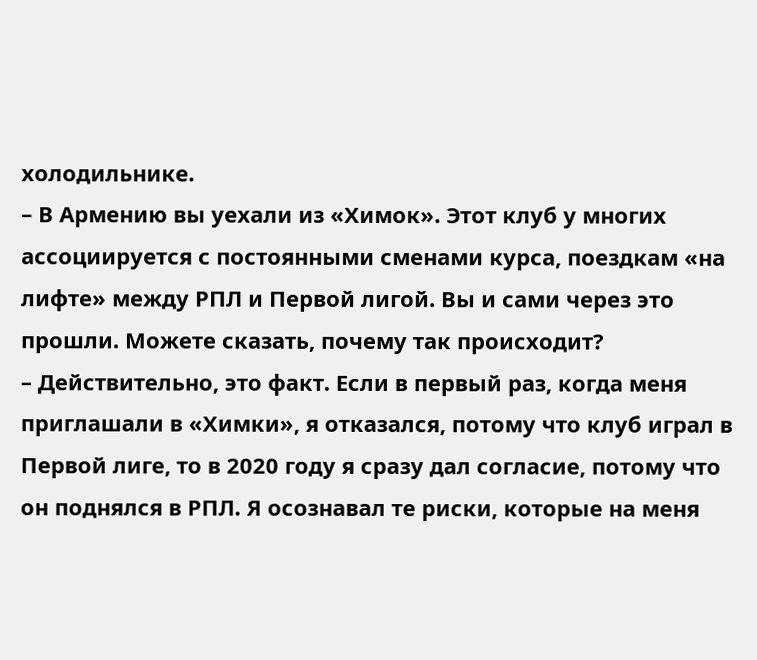холодильнике.
– В Армению вы уехали из «Химок». Этот клуб у многих ассоциируется с постоянными сменами курса, поездкам «на лифте» между РПЛ и Первой лигой. Вы и сами через это прошли. Можете сказать, почему так происходит?
– Действительно, это факт. Если в первый раз, когда меня приглашали в «Химки», я отказался, потому что клуб играл в Первой лиге, то в 2020 году я сразу дал согласие, потому что он поднялся в РПЛ. Я осознавал те риски, которые на меня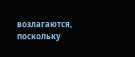возлагаются, поскольку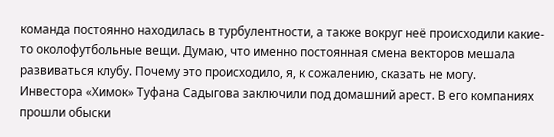команда постоянно находилась в турбулентности, а также вокруг неё происходили какие-то околофутбольные вещи. Думаю, что именно постоянная смена векторов мешала развиваться клубу. Почему это происходило, я, к сожалению, сказать не могу.
Инвестора «Химок» Туфана Садыгова заключили под домашний арест. В его компаниях прошли обыски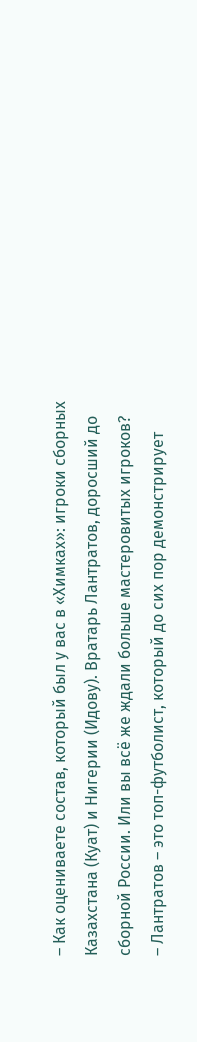– Как оцениваете состав, который был у вас в «Химках»: игроки сборных Казахстана (Куат) и Нигерии (Идову). Вратарь Лантратов, доросший до сборной России. Или вы всё же ждали больше мастеровитых игроков?
– Лантратов – это топ-футболист, который до сих пор демонстрирует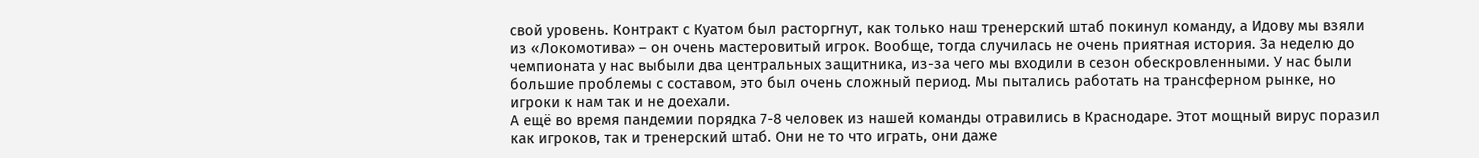свой уровень. Контракт с Куатом был расторгнут, как только наш тренерский штаб покинул команду, а Идову мы взяли из «Локомотива» – он очень мастеровитый игрок. Вообще, тогда случилась не очень приятная история. За неделю до чемпионата у нас выбыли два центральных защитника, из-за чего мы входили в сезон обескровленными. У нас были большие проблемы с составом, это был очень сложный период. Мы пытались работать на трансферном рынке, но игроки к нам так и не доехали.
А ещё во время пандемии порядка 7-8 человек из нашей команды отравились в Краснодаре. Этот мощный вирус поразил как игроков, так и тренерский штаб. Они не то что играть, они даже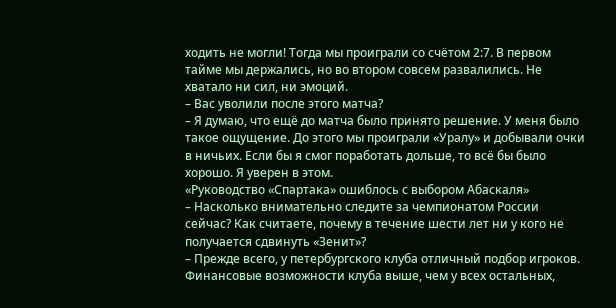ходить не могли! Тогда мы проиграли со счётом 2:7. В первом тайме мы держались, но во втором совсем развалились. Не хватало ни сил, ни эмоций.
– Вас уволили после этого матча?
– Я думаю, что ещё до матча было принято решение. У меня было такое ощущение. До этого мы проиграли «Уралу» и добывали очки в ничьих. Если бы я смог поработать дольше, то всё бы было хорошо. Я уверен в этом.
«Руководство «Спартака» ошиблось с выбором Абаскаля»
– Насколько внимательно следите за чемпионатом России сейчас? Как считаете, почему в течение шести лет ни у кого не получается сдвинуть «Зенит»?
– Прежде всего, у петербургского клуба отличный подбор игроков. Финансовые возможности клуба выше, чем у всех остальных,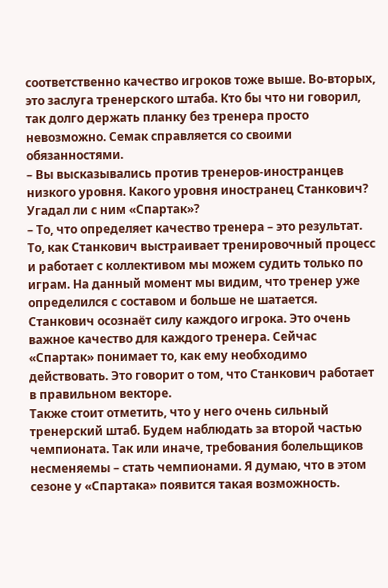соответственно качество игроков тоже выше. Во-вторых, это заслуга тренерского штаба. Кто бы что ни говорил, так долго держать планку без тренера просто невозможно. Семак справляется со своими обязанностями.
– Вы высказывались против тренеров-иностранцев низкого уровня. Какого уровня иностранец Станкович? Угадал ли с ним «Спартак»?
– То, что определяет качество тренера – это результат. То, как Станкович выстраивает тренировочный процесс и работает с коллективом мы можем судить только по играм. На данный момент мы видим, что тренер уже определился с составом и больше не шатается. Станкович осознаёт силу каждого игрока. Это очень важное качество для каждого тренера. Сейчас «Спартак» понимает то, как ему необходимо действовать. Это говорит о том, что Станкович работает в правильном векторе.
Также стоит отметить, что у него очень сильный тренерский штаб. Будем наблюдать за второй частью чемпионата. Так или иначе, требования болельщиков несменяемы – стать чемпионами. Я думаю, что в этом сезоне у «Спартака» появится такая возможность.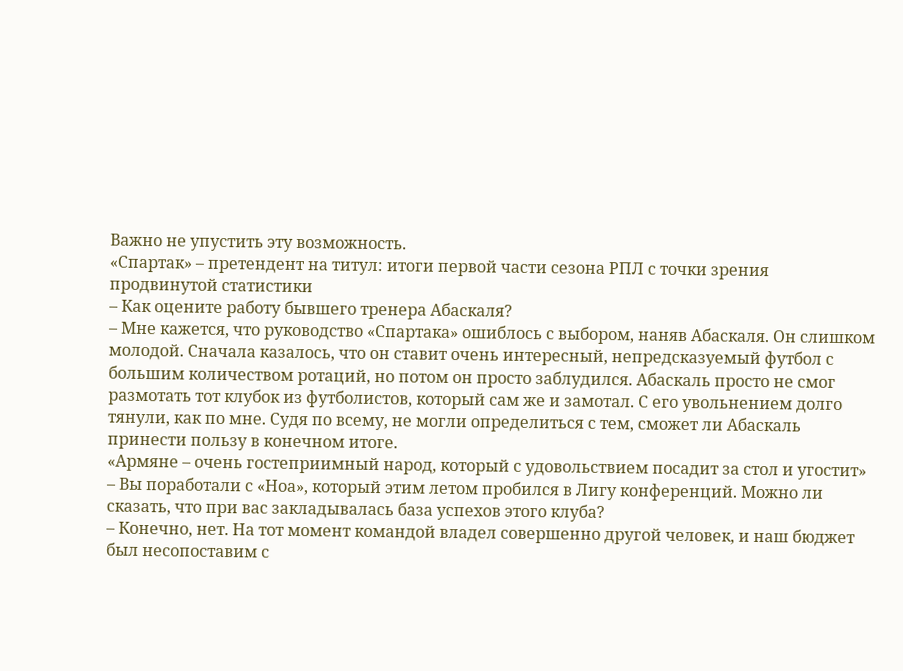Важно не упустить эту возможность.
«Спартак» – претендент на титул: итоги первой части сезона РПЛ с точки зрения продвинутой статистики
– Как оцените работу бывшего тренера Абаскаля?
– Мне кажется, что руководство «Спартака» ошиблось с выбором, наняв Абаскаля. Он слишком молодой. Сначала казалось, что он ставит очень интересный, непредсказуемый футбол с большим количеством ротаций, но потом он просто заблудился. Абаскаль просто не смог размотать тот клубок из футболистов, который сам же и замотал. С его увольнением долго тянули, как по мне. Судя по всему, не могли определиться с тем, сможет ли Абаскаль принести пользу в конечном итоге.
«Армяне – очень гостеприимный народ, который с удовольствием посадит за стол и угостит»
– Вы поработали с «Ноа», который этим летом пробился в Лигу конференций. Можно ли сказать, что при вас закладывалась база успехов этого клуба?
– Конечно, нет. На тот момент командой владел совершенно другой человек, и наш бюджет был несопоставим с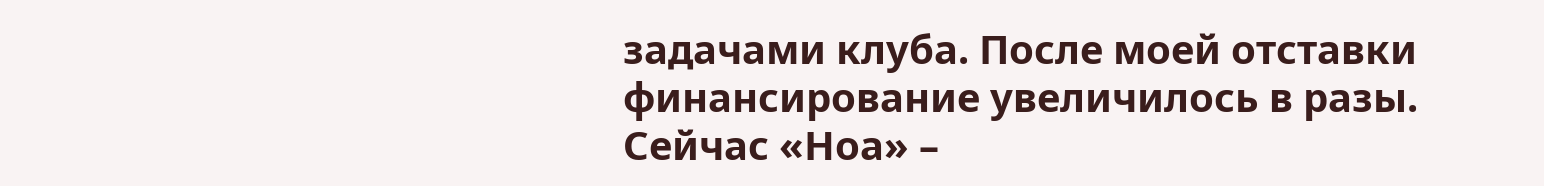задачами клуба. После моей отставки финансирование увеличилось в разы. Сейчас «Ноа» –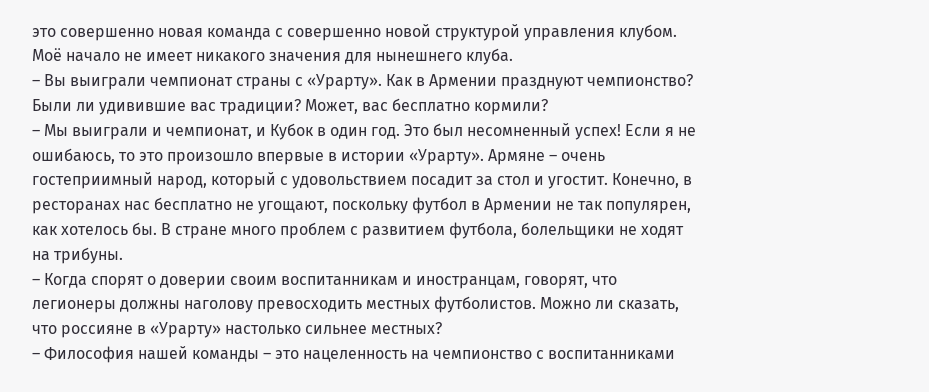это совершенно новая команда с совершенно новой структурой управления клубом. Моё начало не имеет никакого значения для нынешнего клуба.
– Вы выиграли чемпионат страны с «Урарту». Как в Армении празднуют чемпионство? Были ли удивившие вас традиции? Может, вас бесплатно кормили?
– Мы выиграли и чемпионат, и Кубок в один год. Это был несомненный успех! Если я не ошибаюсь, то это произошло впервые в истории «Урарту». Армяне – очень гостеприимный народ, который с удовольствием посадит за стол и угостит. Конечно, в ресторанах нас бесплатно не угощают, поскольку футбол в Армении не так популярен, как хотелось бы. В стране много проблем с развитием футбола, болельщики не ходят на трибуны.
– Когда спорят о доверии своим воспитанникам и иностранцам, говорят, что легионеры должны наголову превосходить местных футболистов. Можно ли сказать, что россияне в «Урарту» настолько сильнее местных?
– Философия нашей команды – это нацеленность на чемпионство с воспитанниками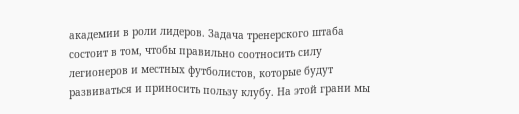академии в роли лидеров. Задача тренерского штаба состоит в том, чтобы правильно соотносить силу легионеров и местных футболистов, которые будут развиваться и приносить пользу клубу. На этой грани мы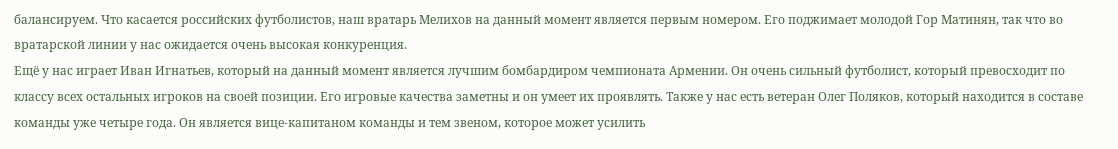балансируем. Что касается российских футболистов, наш вратарь Мелихов на данный момент является первым номером. Его поджимает молодой Гор Матинян, так что во вратарской линии у нас ожидается очень высокая конкуренция.
Ещё у нас играет Иван Игнатьев, который на данный момент является лучшим бомбардиром чемпионата Армении. Он очень сильный футболист, который превосходит по классу всех остальных игроков на своей позиции. Его игровые качества заметны и он умеет их проявлять. Также у нас есть ветеран Олег Поляков, который находится в составе команды уже четыре года. Он является вице-капитаном команды и тем звеном, которое может усилить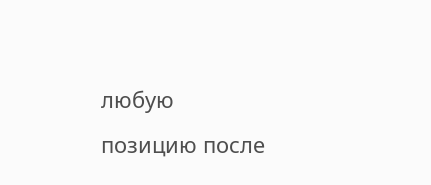любую позицию после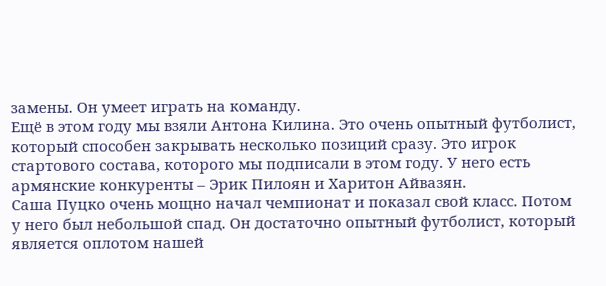замены. Он умеет играть на команду.
Ещё в этом году мы взяли Антона Килина. Это очень опытный футболист, который способен закрывать несколько позиций сразу. Это игрок стартового состава, которого мы подписали в этом году. У него есть армянские конкуренты – Эрик Пилоян и Харитон Айвазян.
Саша Пуцко очень мощно начал чемпионат и показал свой класс. Потом у него был небольшой спад. Он достаточно опытный футболист, который является оплотом нашей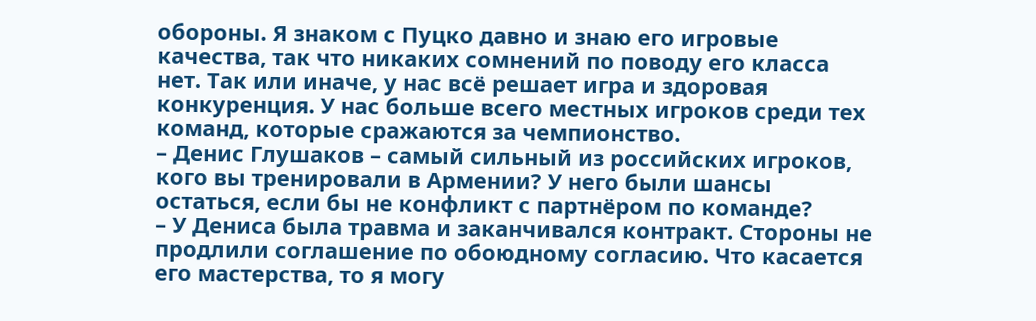обороны. Я знаком с Пуцко давно и знаю его игровые качества, так что никаких сомнений по поводу его класса нет. Так или иначе, у нас всё решает игра и здоровая конкуренция. У нас больше всего местных игроков среди тех команд, которые сражаются за чемпионство.
– Денис Глушаков – самый сильный из российских игроков, кого вы тренировали в Армении? У него были шансы остаться, если бы не конфликт с партнёром по команде?
– У Дениса была травма и заканчивался контракт. Стороны не продлили соглашение по обоюдному согласию. Что касается его мастерства, то я могу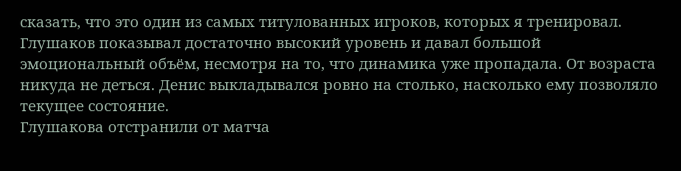сказать, что это один из самых титулованных игроков, которых я тренировал. Глушаков показывал достаточно высокий уровень и давал большой эмоциональный объём, несмотря на то, что динамика уже пропадала. От возраста никуда не деться. Денис выкладывался ровно на столько, насколько ему позволяло текущее состояние.
Глушакова отстранили от матча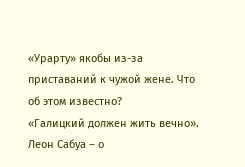«Урарту» якобы из-за приставаний к чужой жене. Что об этом известно?
«Галицкий должен жить вечно». Леон Сабуа – о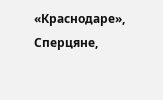«Краснодаре», Сперцяне,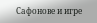Сафонове и игре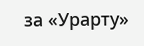за «Урарту»